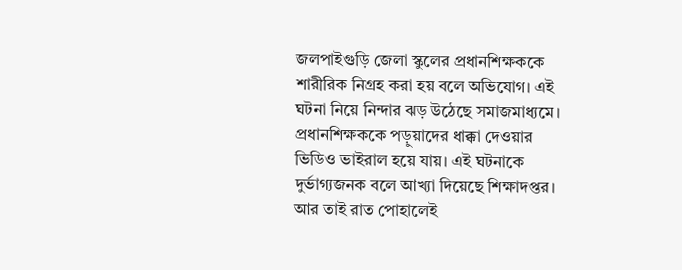জলপাইগুড়ি জেলা স্কুলের প্রধানশিক্ষককে শারীরিক নিগ্রহ করা হয় বলে অভিযোগ। এই ঘটনা নিয়ে নিন্দার ঝড় উঠেছে সমাজমাধ্যমে। প্রধানশিক্ষককে পড়ুয়াদের ধাক্কা দেওয়ার ভিডিও ভাইরাল হয়ে যায়। এই ঘটনাকে দুর্ভাগ্যজনক বলে আখ্যা দিয়েছে শিক্ষাদপ্তর। আর তাই রাত পোহালেই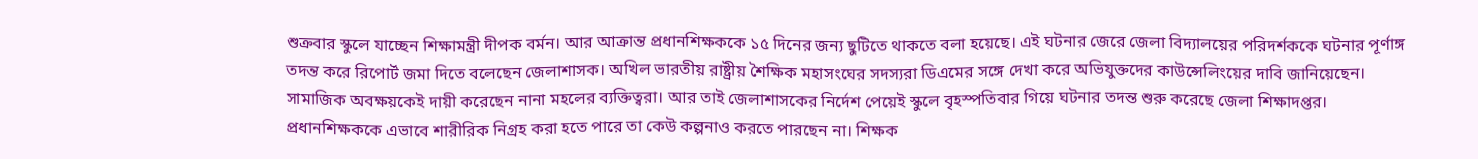শুক্রবার স্কুলে যাচ্ছেন শিক্ষামন্ত্রী দীপক বর্মন। আর আক্রান্ত প্রধানশিক্ষককে ১৫ দিনের জন্য ছুটিতে থাকতে বলা হয়েছে। এই ঘটনার জেরে জেলা বিদ্যালয়ের পরিদর্শককে ঘটনার পূর্ণাঙ্গ তদন্ত করে রিপোর্ট জমা দিতে বলেছেন জেলাশাসক। অখিল ভারতীয় রাষ্ট্রীয় শৈক্ষিক মহাসংঘের সদস্যরা ডিএমের সঙ্গে দেখা করে অভিযুক্তদের কাউন্সেলিংয়ের দাবি জানিয়েছেন। সামাজিক অবক্ষয়কেই দায়ী করেছেন নানা মহলের ব্যক্তিত্বরা। আর তাই জেলাশাসকের নির্দেশ পেয়েই স্কুলে বৃহস্পতিবার গিয়ে ঘটনার তদন্ত শুরু করেছে জেলা শিক্ষাদপ্তর।
প্রধানশিক্ষককে এভাবে শারীরিক নিগ্রহ করা হতে পারে তা কেউ কল্পনাও করতে পারছেন না। শিক্ষক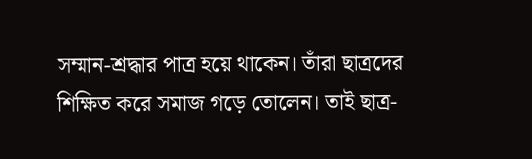সম্মান-শ্রদ্ধার পাত্র হয়ে থাকেন। তাঁরা ছাত্রদের শিক্ষিত করে সমাজ গড়ে তোলেন। তাই ছাত্র-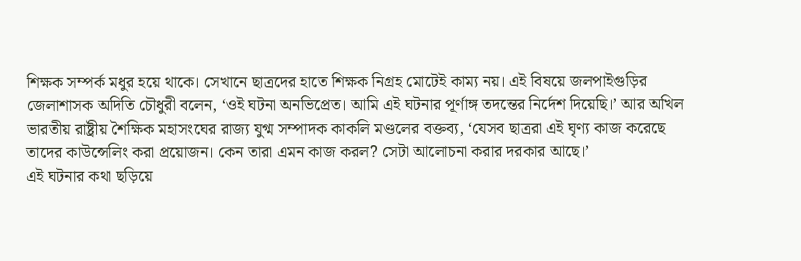শিক্ষক সম্পর্ক মধুর হয়ে থাকে। সেখানে ছাত্রদের হাতে শিক্ষক নিগ্রহ মোটেই কাম্য নয়। এই বিষয়ে জলপাইগুড়ির জেলাশাসক অদিতি চৌধুরী বলেন, ‘ওই ঘটনা অনভিপ্রেত। আমি এই ঘটনার পূর্ণাঙ্গ তদন্তের নির্দেশ দিয়েছি।’ আর অখিল ভারতীয় রাষ্ট্রীয় শৈক্ষিক মহাসংঘের রাজ্য যুগ্ম সম্পাদক কাকলি মণ্ডলের বক্তব্য, ‘যেসব ছাত্ররা এই ঘৃণ্য কাজ করেছে তাদের কাউন্সেলিং করা প্রয়োজন। কেন তারা এমন কাজ করল? সেটা আলোচনা করার দরকার আছে।’
এই ঘটনার কথা ছড়িয়ে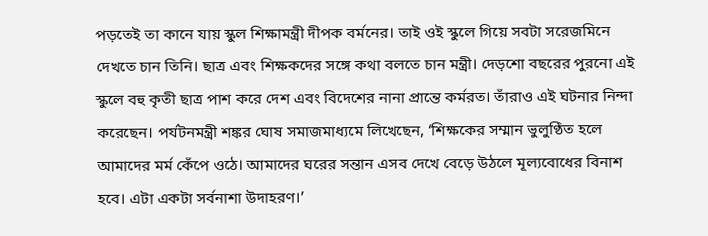পড়তেই তা কানে যায় স্কুল শিক্ষামন্ত্রী দীপক বর্মনের। তাই ওই স্কুলে গিয়ে সবটা সরেজমিনে দেখতে চান তিনি। ছাত্র এবং শিক্ষকদের সঙ্গে কথা বলতে চান মন্ত্রী। দেড়শো বছরের পুরনো এই স্কুলে বহু কৃতী ছাত্র পাশ করে দেশ এবং বিদেশের নানা প্রান্তে কর্মরত। তাঁরাও এই ঘটনার নিন্দা করেছেন। পর্যটনমন্ত্রী শঙ্কর ঘোষ সমাজমাধ্যমে লিখেছেন, ‘শিক্ষকের সম্মান ভুলুণ্ঠিত হলে আমাদের মর্ম কেঁপে ওঠে। আমাদের ঘরের সন্তান এসব দেখে বেড়ে উঠলে মূল্যবোধের বিনাশ হবে। এটা একটা সর্বনাশা উদাহরণ।’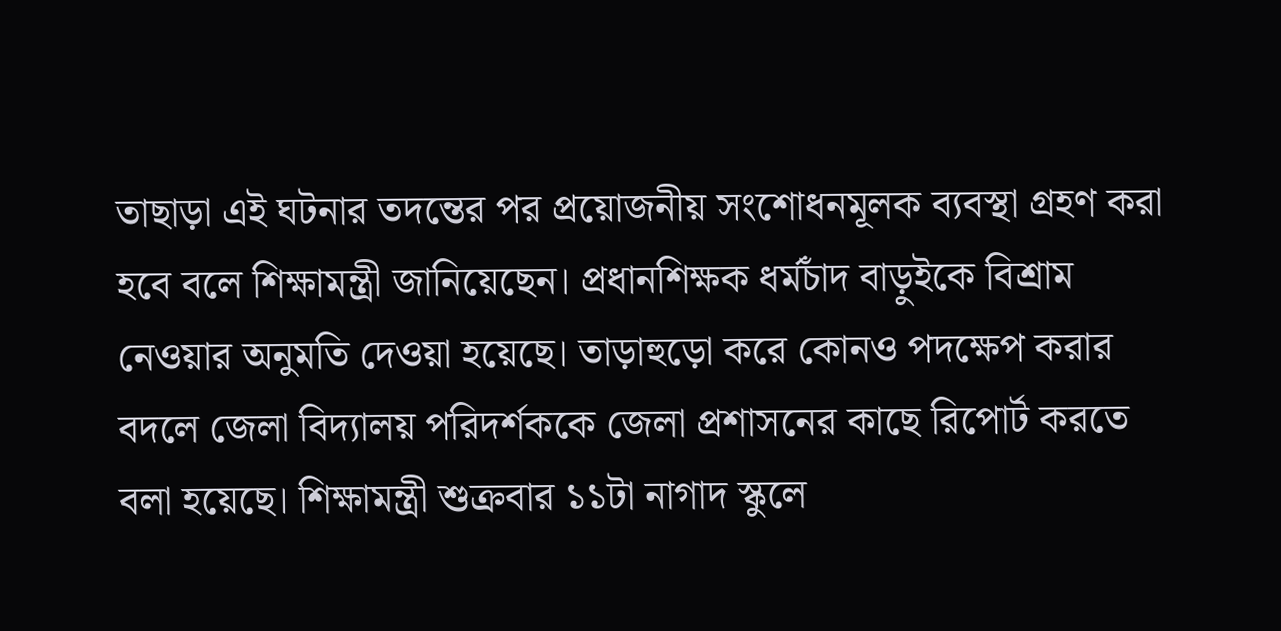তাছাড়া এই ঘটনার তদন্তের পর প্রয়োজনীয় সংশোধনমূলক ব্যবস্থা গ্রহণ করা হবে বলে শিক্ষামন্ত্রী জানিয়েছেন। প্রধানশিক্ষক ধর্মচাঁদ বাড়ুইকে বিশ্রাম নেওয়ার অনুমতি দেওয়া হয়েছে। তাড়াহুড়ো করে কোনও পদক্ষেপ করার বদলে জেলা বিদ্যালয় পরিদর্শককে জেলা প্রশাসনের কাছে রিপোর্ট করতে বলা হয়েছে। শিক্ষামন্ত্রী শুক্রবার ১১টা নাগাদ স্কুলে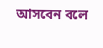আসবেন বলে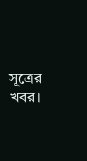সূত্রের খবর।